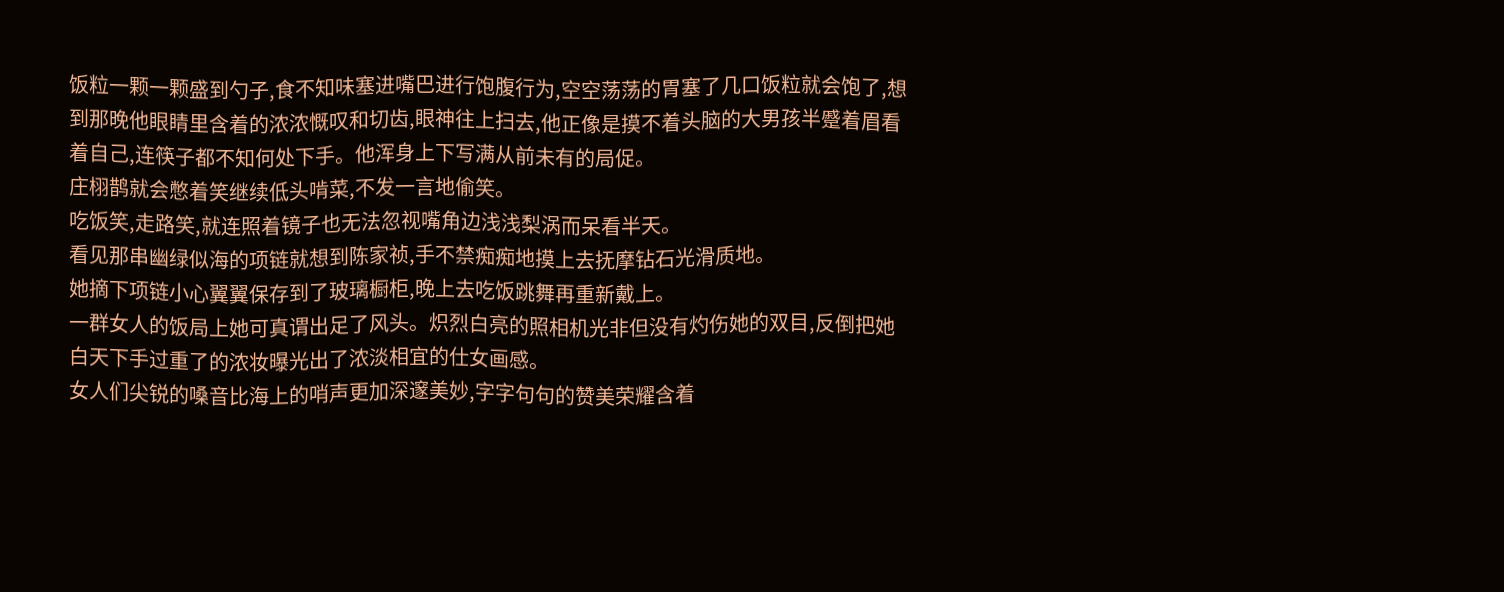饭粒一颗一颗盛到勺子,食不知味塞进嘴巴进行饱腹行为,空空荡荡的胃塞了几口饭粒就会饱了,想到那晚他眼睛里含着的浓浓慨叹和切齿,眼神往上扫去,他正像是摸不着头脑的大男孩半蹙着眉看着自己,连筷子都不知何处下手。他浑身上下写满从前未有的局促。
庄栩鹊就会憋着笑继续低头啃菜,不发一言地偷笑。
吃饭笑,走路笑,就连照着镜子也无法忽视嘴角边浅浅梨涡而呆看半天。
看见那串幽绿似海的项链就想到陈家祯,手不禁痴痴地摸上去抚摩钻石光滑质地。
她摘下项链小心翼翼保存到了玻璃橱柜,晚上去吃饭跳舞再重新戴上。
一群女人的饭局上她可真谓出足了风头。炽烈白亮的照相机光非但没有灼伤她的双目,反倒把她白天下手过重了的浓妆曝光出了浓淡相宜的仕女画感。
女人们尖锐的嗓音比海上的哨声更加深邃美妙,字字句句的赞美荣耀含着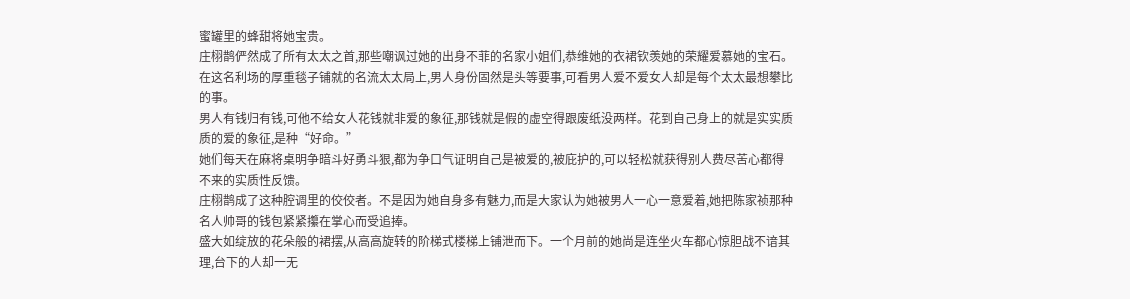蜜罐里的蜂甜将她宝贵。
庄栩鹊俨然成了所有太太之首,那些嘲讽过她的出身不菲的名家小姐们,恭维她的衣裙钦羡她的荣耀爱慕她的宝石。
在这名利场的厚重毯子铺就的名流太太局上,男人身份固然是头等要事,可看男人爱不爱女人却是每个太太最想攀比的事。
男人有钱归有钱,可他不给女人花钱就非爱的象征,那钱就是假的虚空得跟废纸没两样。花到自己身上的就是实实质质的爱的象征,是种“好命。”
她们每天在麻将桌明争暗斗好勇斗狠,都为争口气证明自己是被爱的,被庇护的,可以轻松就获得别人费尽苦心都得不来的实质性反馈。
庄栩鹊成了这种腔调里的佼佼者。不是因为她自身多有魅力,而是大家认为她被男人一心一意爱着,她把陈家祯那种名人帅哥的钱包紧紧攥在掌心而受追捧。
盛大如绽放的花朵般的裙摆,从高高旋转的阶梯式楼梯上铺泄而下。一个月前的她尚是连坐火车都心惊胆战不谙其理,台下的人却一无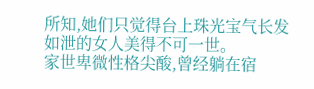所知,她们只觉得台上珠光宝气长发如泄的女人美得不可一世。
家世卑微性格尖酸,曾经躺在宿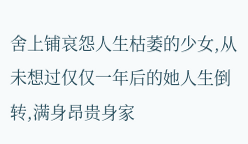舍上铺哀怨人生枯萎的少女,从未想过仅仅一年后的她人生倒转,满身昂贵身家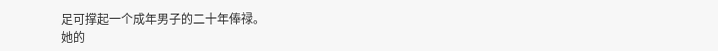足可撑起一个成年男子的二十年俸禄。
她的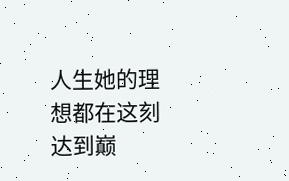人生她的理想都在这刻达到巅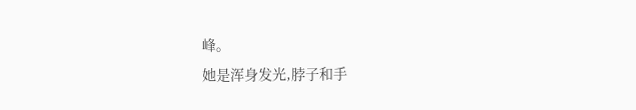峰。
她是浑身发光,脖子和手